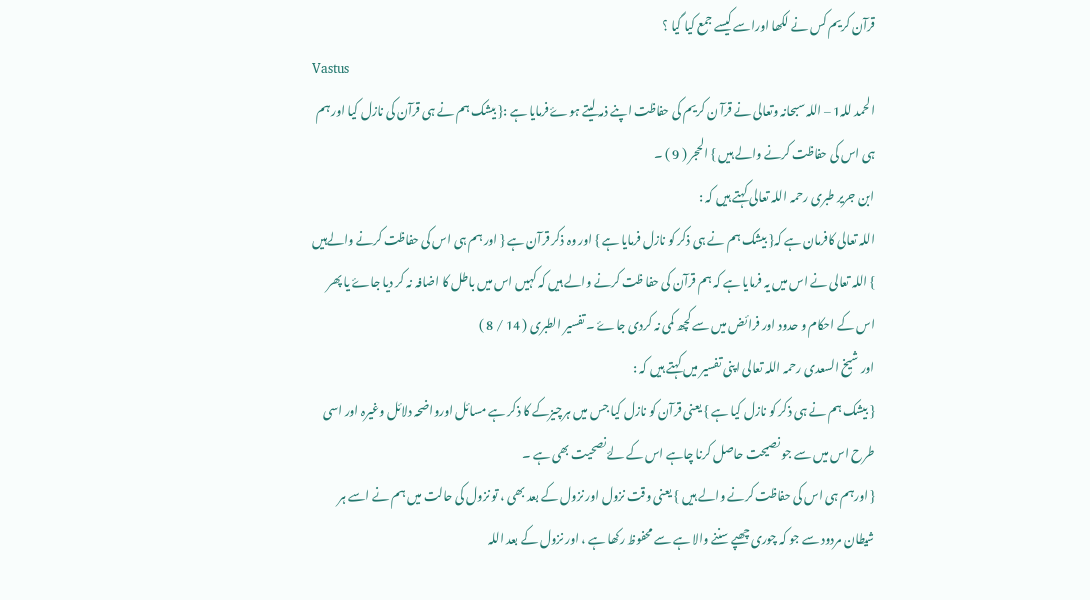قرآن کریم کس نے لکھا اوراسے کیسے جمع کیا گیا ؟
Vastus
الحمد للہ1 – اللہ سبحانہ وتعالی نے قرآ ن کریم کی حفاظت اپنے ذمہ لیتے ہوۓ فرمایا ہے :{ بیشک ہم نے ہی قرآن کی نازل کیا اور ہم ہی اس کی حفاظت کرنے والے ہیں } الحجر ( 9 ) ۔
ابن جریر طبری رحمہ اللہ تعالی کہتے ہیں کہ :
اللہ تعالی کافرمان ہے کہ{ بیشک ہم نے ہی ذکر کو نازل فرمایا ہے } اور وہ ذکر قرآن ہے { اور ہم ہی اس کی حفاظت کرنے والےہیں } اللہ تعالی نے اس میں یہ فرمایا ہے کہ ہم قرآن کی حفا ظت کرنے والے ہیں کہ کہیں اس میں باطل کا اضافہ نہ کر دیا جاۓ یا پھر اس کے احکام و حدود اور فرائض میں سے کچھ کمی نہ کردی جاۓ ۔ تفسیر الطبری ( 14 / 8 )
اور شیخ السعدی رحمہ اللہ تعالی اپنی تفسیر ميں کہتے ہیں کہ :
{ بیشک ہم نے ہی ذکر کو نازل کیا ہے } یعنی قرآن کو نازل کیا جس میں ہرچيزکے کا ذکر ہے مسائل اورواضحہ دلائل وغیرہ اور اسی طرح اس میں سے جو نصیحت حاصل کرنا چاہے اس کے لۓ نصحیت بھی ہے ۔
{ اورہم ہی اس کی حفاظت کرنے والے ہیں } یعنی وقت نزول اور نزول کے بعد بھی ، تو نزول کی حالت میں ہم نے اسے ہر شیطان مردود سے جو کہ چوری چھپے سننے والا ہے سے محفوظ رکھا ہے ، اور نزول کے بعد اللہ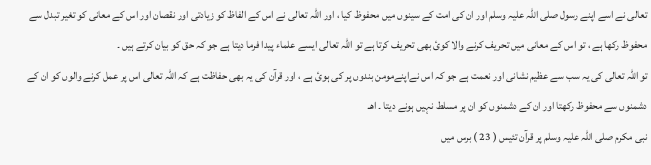تعالی نے اسے اپنے رسول صلی اللہ علیہ وسلم اور ان کی امت کے سینوں میں محفوظ کیا ، اور اللہ تعالی نے اس کے الفاظ کو زیادتی اور نقصان اور اس کے معانی کو تغیر تبدل سے محفوظ رکھا ہے ، تو اس کے معانی میں تحریف کرنے والا کوئ بھی تحریف کرتا ہے تو اللہ تعالی ایسے علماء پیدا فرما دیتا ہے جو کہ حق کو بیان کرتے ہیں ۔
تو اللہ تعالی کی یہ سب سے عظیم نشانی اور نعمت ہے جو کہ اس نےاپنےمومن بندوں پر کی ہوئ ہے ، اور قرآن کی یہ بھی حفاظت ہے کہ اللہ تعالی اس پر عمل کرنے والوں کو ان کے دشمنوں سے محفوظ رکھتا اور ان کے دشمنوں کو ان پر مسلط نہیں ہونے دیتا ۔ اھـ
نبی مکرم صلی اللہ علیہ وسلم پر قرآن تئیس ( 23 ) برس میں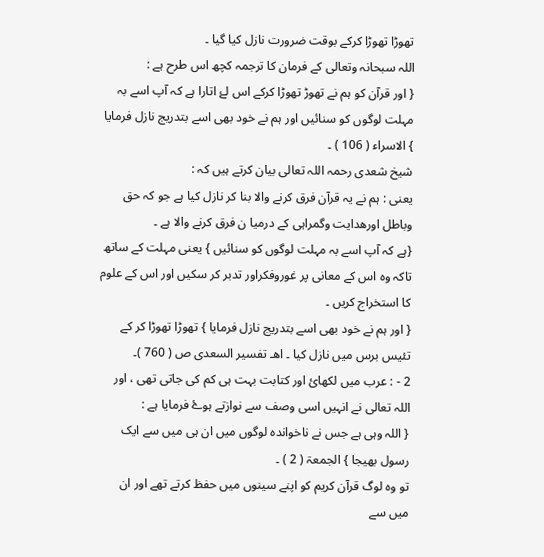تھوڑا تھوڑا کرکے بوقت ضرورت نازل کیا گیا ۔
اللہ سبحانہ وتعالی کے فرمان کا ترجمہ کچھ اس طرح ہے :
{ اور قرآن کو ہم نے تھوڑ تھوڑا کرکے اس لۓ اتارا ہے کہ آپ اسے بہ مہلت لوگوں کو سنائيں اور ہم نے خود بھی اسے بتدریج نازل فرمایا } الاسراء ( 106 ) ۔
شیخ شعدی رحمہ اللہ تعالی بیان کرتے ہیں کہ :
یعنی : ہم نے یہ قرآن فرق کرنے والا بنا کر نازل کیا ہے جو کہ حق وباطل اورھدایت وگمراہی کے درمیا ن فرق کرنے والا ہے ۔
{ہے کہ آپ اسے بہ مہلت لوگوں کو سنائيں } یعنی مہلت کے ساتھ تاکہ وہ اس کے معانی پر غوروفکراور تدبر کر سکیں اور اس کے علوم کا استخراج کریں ۔
{ اور ہم نے خود بھی اسے بتدریج نازل فرمایا } تھوڑا تھوڑا کر کے تئیس برس میں نازل کیا ۔ اھـ تفسیر السعدی ص ( 760 )۔
2 - : عرب میں لکھائ اور کتابت بہت ہی کم کی جاتی تھی ، اور اللہ تعالی نے انہیں اسی وصف سے نوازتے ہوۓ فرمایا ہے :
{ اللہ وہی ہے جس نے ناخواندہ لوگوں میں ان ہی میں سے ایک رسول بھیجا } الجمعۃ ( 2 ) ۔
تو وہ لوگ قرآن کریم کو اپنے سینوں میں حفظ کرتے تھے اور ان میں سے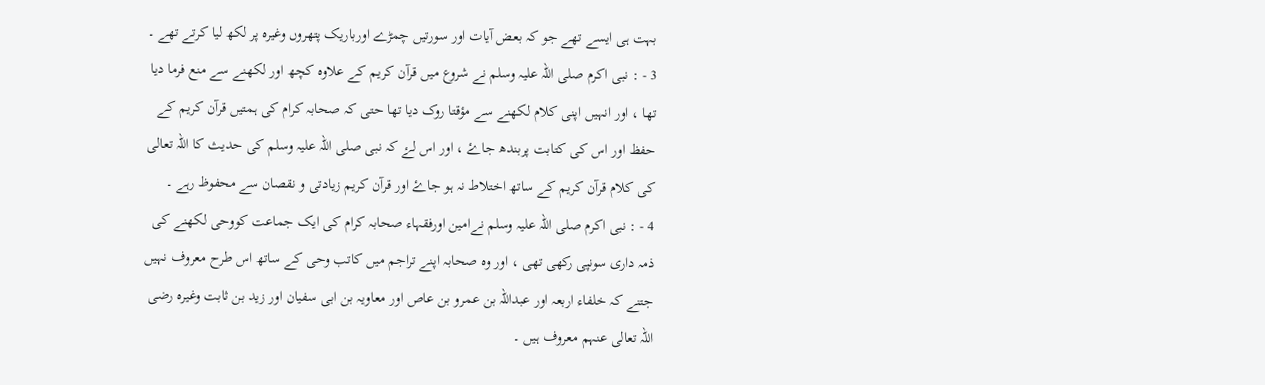بہت ہی ایسے تھے جو کہ بعض آیات اور سورتیں چمڑے اورباریک پتھروں وغیرہ پر لکھ لیا کرتے تھے ۔
3 - : نبی اکرم صلی اللہ علیہ وسلم نے شروع میں قرآن کریم کے علاوہ کچھ اور لکھنے سے منع فرما دیا تھا ، اور انہیں اپنی کلام لکھنے سے مؤقتا روک دیا تھا حتی کہ صحابہ کرام کی ہمتیں قرآن کریم کے حفظ اور اس کی کتابت پربندھ جاۓ ، اور اس لۓ کہ نبی صلی اللہ علیہ وسلم کی حدیث کا اللہ تعالی کی کلام قرآن کریم کے ساتھ اختلاط نہ ہو جاۓ اور قرآن کریم زیادتی و نقصان سے محفوظ رہے ۔
4 - : نبی اکرم صلی اللہ علیہ وسلم نےامین اورفقہاء صحابہ کرام کی ایک جماعت کووحی لکھنے کی ذمہ داری سونپی رکھی تھی ، اور وہ صحابہ اپنے تراجم میں کاتب وحی کے ساتھ اس طرح معروف نہیں جتنے کہ خلفاء اربعہ اور عبداللہ بن عمرو بن عاص اور معاویہ بن ابی سفیان اور زید بن ثابت وغیرہ رضی اللہ تعالی عنہم معروف ہیں ۔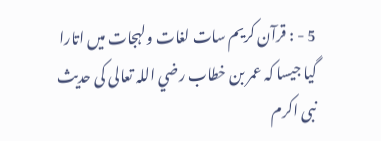5 - : قرآن کریم سات لغات ولہجات میں اتارا گیا جیسا کہ عمر بن خطاب رضي اللہ تعالی کی حدیث نبی اکرم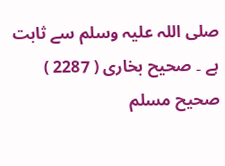صلی اللہ علیہ وسلم سے ثابت ہے ۔ صحیح بخاری ( 2287 ) صحیح مسلم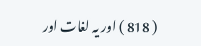( 818 ) اور یہ لغات اور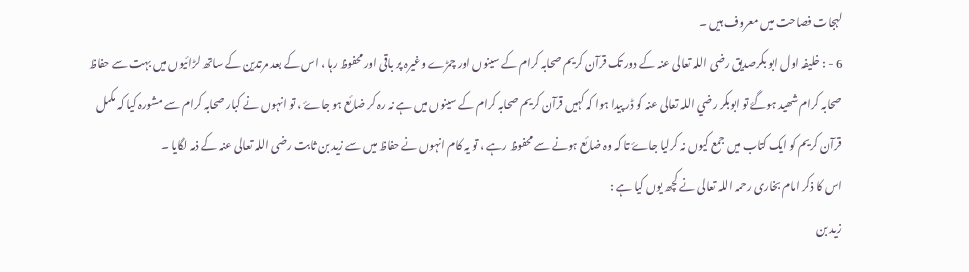لہجات فصاحت میں معروف ہیں ۔
6 - : خلیفہ اول ابو بکرصدیق رضی اللہ تعالی عنہ کے دور تک قرآن کریم صحابہ کرام کے سینوں اور چمڑے وغیرہ پر باقی اور محفوظ رہا ، اس کے بعد مرتدین کے ساتھ لڑائيوں میں بہت سے حفاظ صحابہ کرام شھید ہوگۓ تو ابوبکر رضي اللہ تعالی عنہ کو ڈر پیدا ہوا کہ کہیں قرآن کریم صحابہ کرام کے سینوں میں ہے نہ رہ کر ضائع ہو جاۓ ، تو انہوں نے کبار صحابہ کرام سے مشورہ کیا کہ مکمل قرآن کریم کو ایک کتاب میں جمع کیوں نہ کرلیا جاۓ تا کہ وہ ضائع ہونے سے محفوظ رہے ، تو یہ کام انہوں نے حفاظ میں سے زید بن ثابت رضی اللہ تعالی عنہ کے ذمہ لگایا ۔
اس کا ذکر امام بخاری رحمہ اللہ تعالی نے کچھ یوں کیا ہے :
زید بن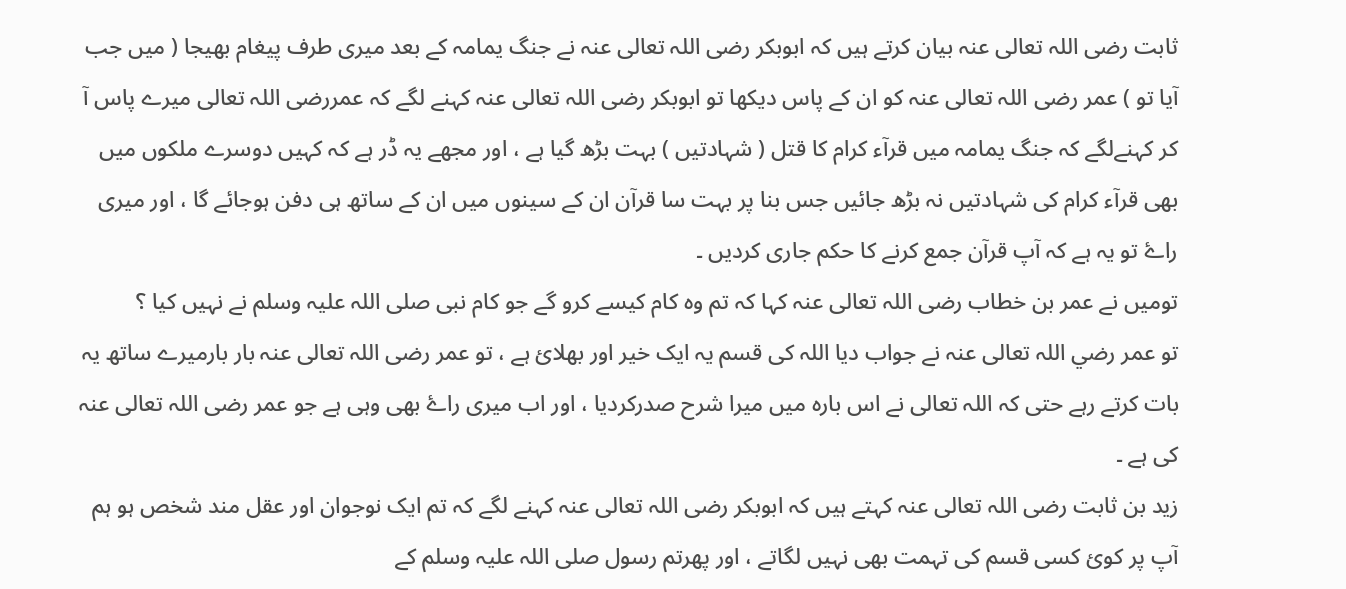ثابت رضی اللہ تعالی عنہ بیان کرتے ہيں کہ ابوبکر رضی اللہ تعالی عنہ نے جنگ یمامہ کے بعد میری طرف پیغام بھیجا ( میں جب آیا تو ) عمر رضی اللہ تعالی عنہ کو ان کے پاس دیکھا تو ابوبکر رضی اللہ تعالی عنہ کہنے لگے کہ عمررضی اللہ تعالی میرے پاس آ کر کہنےلگے کہ جنگ یمامہ میں قرآء کرام کا قتل ( شہادتیں ) بہت بڑھ گیا ہے ، اور مجھے یہ ڈر ہے کہ کہیں دوسرے ملکوں میں بھی قرآء کرام کی شہادتیں نہ بڑھ جائيں جس بنا پر بہت سا قرآن ان کے سینوں میں ان کے ساتھ ہی دفن ہوجائے گا ، اور میری راۓ تو یہ ہے کہ آپ قرآن جمع کرنے کا حکم جاری کردیں ۔
تومیں نے عمر بن خطاب رضی اللہ تعالی عنہ کہا کہ تم وہ کام کیسے کرو گے جو کام نبی صلی اللہ علیہ وسلم نے نہیں کیا ؟
تو عمر رضي اللہ تعالی عنہ نے جواب دیا اللہ کی قسم یہ ایک خیر اور بھلائ ہے ، تو عمر رضی اللہ تعالی عنہ بار بارمیرے ساتھ یہ بات کرتے رہے حتی کہ اللہ تعالی نے اس بارہ میں میرا شرح صدرکردیا ، اور اب میری راۓ بھی وہی ہے جو عمر رضی اللہ تعالی عنہ کی ہے ۔
زید بن ثابت رضی اللہ تعالی عنہ کہتے ہيں کہ ابوبکر رضی اللہ تعالی عنہ کہنے لگے کہ تم ایک نوجوان اور عقل مند شخص ہو ہم آپ پر کوئ کسی قسم کی تہمت بھی نہیں لگاتے ، اور پھرتم رسول صلی اللہ علیہ وسلم کے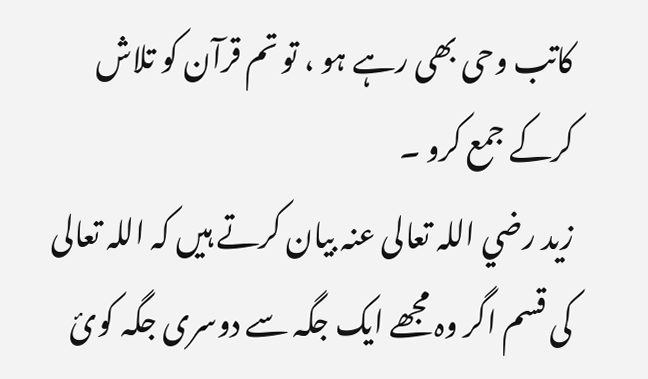کاتب وحی بھی رہے ہو ، تو تم قرآن کو تلاش کرکے جمع کرو ۔
زید رضي اللہ تعالی عنہ بیان کرتے ہیں کہ اللہ تعالی کی قسم اگر وہ مجھے ایک جگہ سے دوسری جگہ کوئ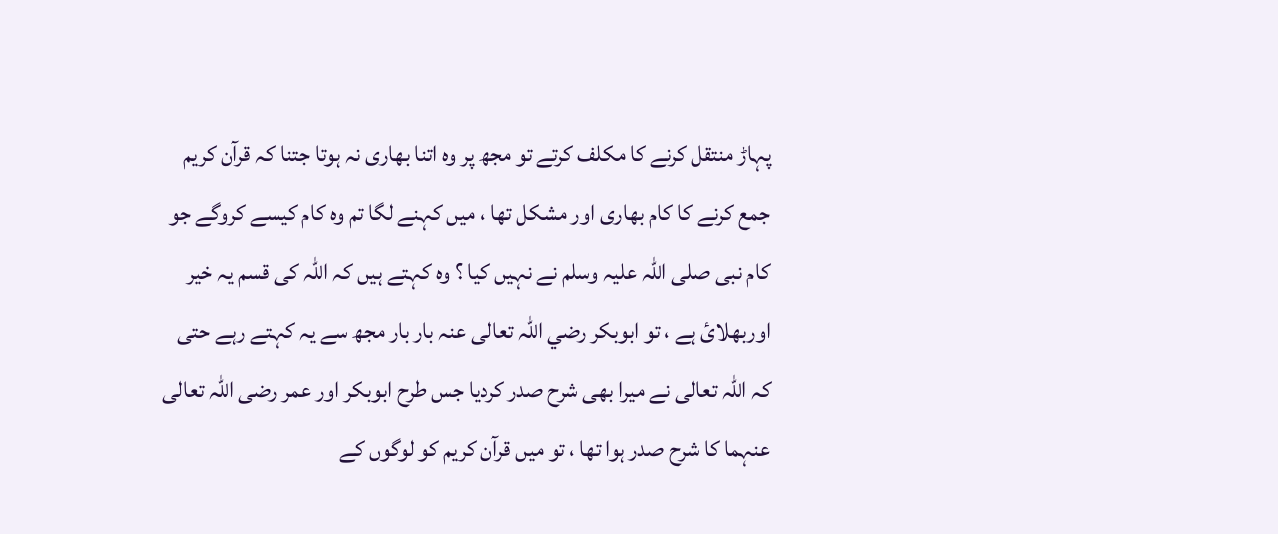پہاڑ منتقل کرنے کا مکلف کرتے تو مجھ پر وہ اتنا بھاری نہ ہوتا جتنا کہ قرآن کریم جمع کرنے کا کام بھاری اور مشکل تھا ، میں کہنے لگا تم وہ کام کیسے کروگے جو کام نبی صلی اللہ علیہ وسلم نے نہیں کیا ؟ وہ کہتے ہیں کہ اللہ کی قسم یہ خیر اوربھلائ ہے ، تو ابوبکر رضي اللہ تعالی عنہ بار بار مجھ سے یہ کہتے رہے حتی کہ اللہ تعالی نے میرا بھی شرح صدر کردیا جس طرح ابوبکر اور عمر رضی اللہ تعالی عنہما کا شرح صدر ہوا تھا ، تو میں قرآن کریم کو لوگوں کے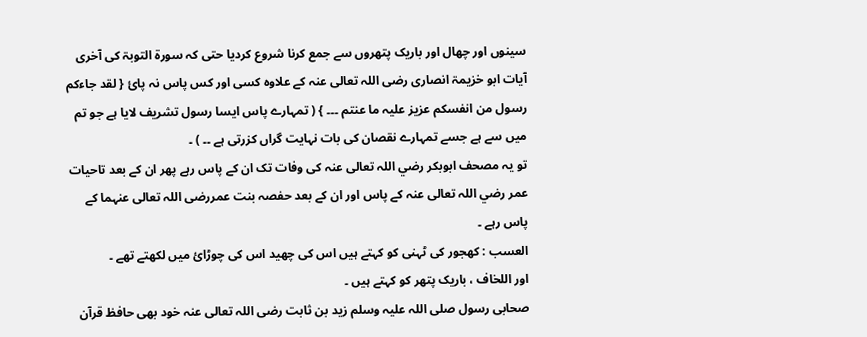سینوں اور چھال اور باریک پتھروں سے جمع کرنا شروع کردیا حتی کہ سورۃ التوبۃ کی آخری آیات ابو خزیمۃ انصاری رضی اللہ تعالی عنہ کے علاوہ کسی اور کس پاس نہ پائ { لقد جاءکم رسول من انفسکم عزیز علیہ ما عنتم ۔۔۔ } ( تمہارے پاس ایسا رسول تشریف لایا ہے جو تم میں سے ہے جسے تمہارے نقصان کی بات نہایت گراں کزرتی ہے ۔۔ ) ۔
تو یہ مصحف ابوبکر رضي اللہ تعالی عنہ کی وفات تک ان کے پاس رہے پھر ان کے بعد تاحیات عمر رضي اللہ تعالی عنہ کے پاس اور ان کے بعد حفصہ بنت عمررضی اللہ تعالی عنہما کے پاس رہے ۔
العسب : کھجور کی ٹہنی کو کہتے ہیں اس کی چھید اس کی چوڑائ میں لکھتے تھے ۔
اور اللخاف ، باریک پتھر کو کہتے ہیں ۔
صحابی رسول صلی اللہ علیہ وسلم زید بن ثابت رضی اللہ تعالی عنہ خود بھی حافظ قرآن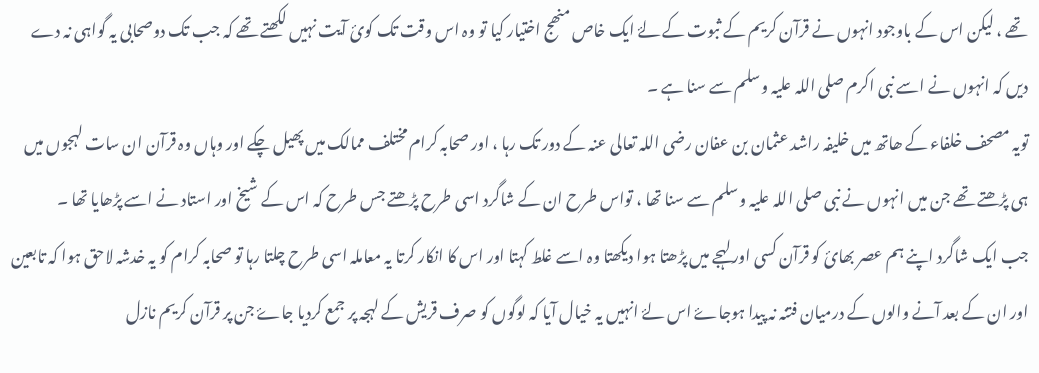تھے ، لیکن اس کے باوجود انہوں نے قرآن کریم کے ثبوت کے لۓ ایک خاص منھج اختیار کیا تو وہ اس وقت تک کوئ آیت نہیں لکھتے تھے کہ جب تک دوصحابی یہ گواہی نہ دے دیں کہ انہوں نے اسے نبی اکرم صلی اللہ علیہ وسلم سے سنا ہے ۔
تویہ مصحف خلفاء کے ھاتھ میں خلیفہ راشد عثمان بن عفان رضی اللہ تعالی عنہ کے دور تک رہا ، اور صحابہ کرام مختلف ممالک میں پھیل چکے اور وہاں وہ قرآن ان سات لہجوں میں ہی پڑھتے تھے جن میں انہوں نے نبی صلی اللہ علیہ وسلم سے سنا تھا ، تواس طرح ان کے شاگرد اسی طرح پڑھتے جس طرح کہ اس کے شیخ اور استاد نے اسے پڑھایا تھا ۔
جب ایک شاگرد اپنے ہم عصر بھائ کو قرآن کسی اور لہجے میں پڑھتا ہوا دیکھتا وہ اسے غلط کہتا اور اس کا انکار کرتا یہ معاملہ اسی طرح چلتا رہا تو صحابہ کرام کو یہ خدشہ لاحق ہوا کہ تابعین اور ان کے بعد آنے والوں کے درمیان فتنہ نہ پیدا ہوجاۓ اس لۓ انہيں یہ خیال آیا کہ لوگوں کو صرف قریش کے لہجہ پر جمع کردیا جاۓ جن پر قرآن کریم نازل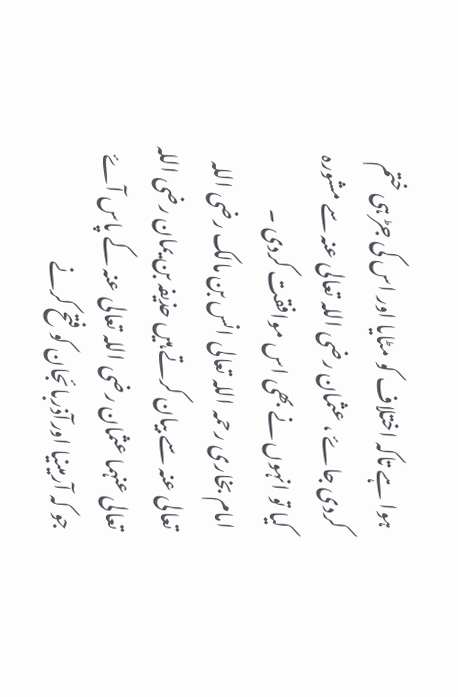ہوا ہے تاکہ اختلاف کو مٹایا اور اس کی جڑ ہی ختم کردی جاۓ ، عثمان رضی اللہ تعالی عنہ سے مشورہ کیا تو انہوں نے بھی اس موافقت کردی ۔
امام بخاری رحمہ اللہ تعالی انس بن مالک رضی اللہ تعالی عنہ سے بیان کرتے ہیں حذیفہ بن یمان رضی اللہ تعالی عنہما عثمان رضی اللہ تعالی عنہ کے پاس آۓ جو کہ آرمینیا اورآذربائجان کو فتح کرنے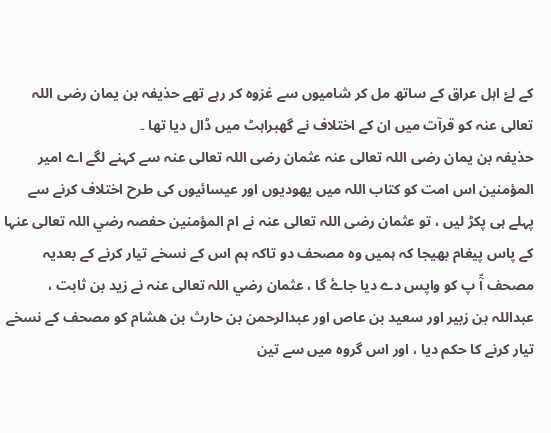کے لۓ اہل عراق کے ساتھ مل کر شامیوں سے غزوہ کر رہے تھے حذیفہ بن یمان رضی اللہ تعالی عنہ کو قرآت ميں ان کے اختلاف نے گھبراہٹ میں ڈال دیا تھا ۔
حذیفہ بن یمان رضی اللہ تعالی عنہ عثمان رضی اللہ تعالی عنہ سے کہنے لگے اے امیر المؤمنین اس امت کو کتاب اللہ میں یھودیوں اور عیسائیوں کی طرح اختلاف کرنے سے پہلے ہی پکڑ لیں ، تو عثمان رضی اللہ تعالی عنہ نے ام المؤمنین حفصہ رضي اللہ تعالی عنہا کے پاس پیغام بھیجا کہ ہمیں وہ مصحف دو تاکہ ہم اس کے نسخے تیار کرنے کے بعدیہ مصحف آّ پ کو واپس دے دیا جاۓ گا ، عثمان رضي اللہ تعالی عنہ نے زید بن ثابت ، عبداللہ بن زبیر اور سعید بن عاص اور عبدالرحمن بن حارث بن ھشام کو مصحف کے نسخے تیار کرنے کا حکم دیا ، اور اس گروہ میں سے تین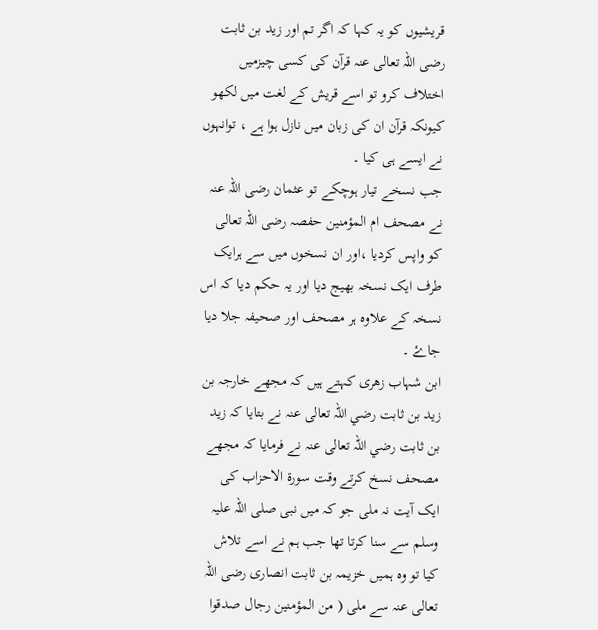قریشیوں کو یہ کہا کہ اگر تم اور زید بن ثابت رضی اللہ تعالی عنہ قرآن کی کسی چیزمیں اختلاف کرو تو اسے قریش کے لغت میں لکھو کیونکہ قرآن ان کی زبان میں نازل ہوا ہے ، توانہوں نے ایسے ہی کیا ۔
جب نسخے تیار ہوچکے تو عثمان رضی اللہ عنہ نے مصحف ام المؤمنین حفصہ رضی اللہ تعالی کو واپس کردیا ،اور ان نسخوں میں سے ہرایک طرف ایک نسخہ بھیج دیا اور یہ حکم دیا کہ اس نسخہ کے علاوہ ہر مصحف اور صحیفہ جلا دیا جاۓ ۔
ابن شہاب زھری کہتے ہیں کہ مجھے خارجہ بن زید بن ثابت رضي اللہ تعالی عنہ نے بتایا کہ زید بن ثابت رضي اللہ تعالی عنہ نے فرمایا کہ مجھے مصحف نسخ کرتے وقت سورۃ الاحزاب کی ایک آیت نہ ملی جو کہ میں نبی صلی اللہ علیہ وسلم سے سنا کرتا تھا جب ہم نے اسے تلاش کیا تو وہ ہمیں خزیمہ بن ثابت انصاری رضی اللہ تعالی عنہ سے ملی ( من المؤمنین رجال صدقوا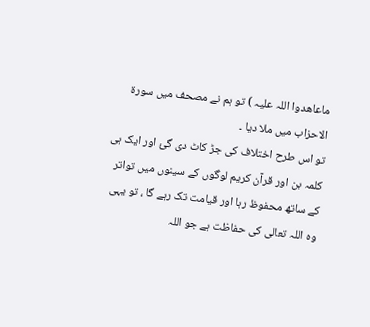ماعاھدوا اللہ علیہ ) تو ہم نے مصحف میں سورۃ الاحزاب میں ملا دیا ۔
تو اس طرح اختلاف کی جڑ کاٹ دی گئ اور ایک ہی کلمہ بن اور قرآن کریم لوگوں کے سینوں میں تواتر کے ساتھ محفوظ رہا اور قیامت تک رہے گا ، تو یہی وہ اللہ تعالی کی حفاظت ہے جو اللہ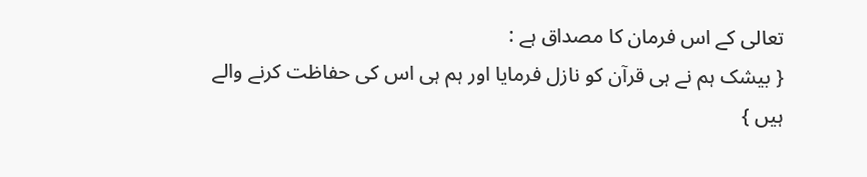تعالی کے اس فرمان کا مصداق ہے :
{ بیشک ہم نے ہی قرآن کو نازل فرمایا اور ہم ہی اس کی حفاظت کرنے والے ہیں }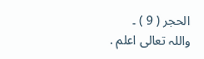الحجر ( 9 ) ۔
واللہ تعالی اعلم .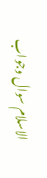الاسلام سوال وجواب